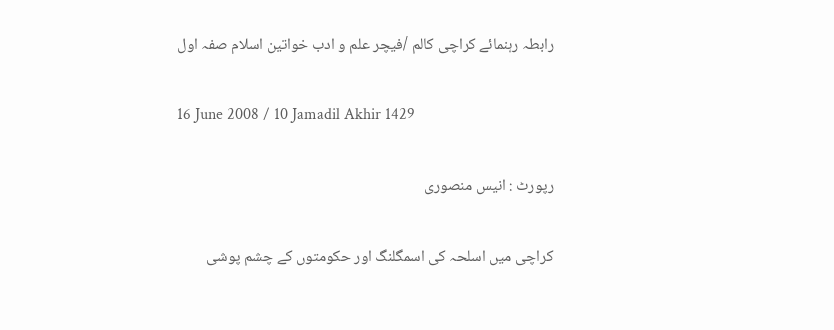رابطہ رہنمائے کراچی کالم /فیچر علم و ادب خواتین اسلام صفہ اول

16 June 2008 / 10 Jamadil Akhir 1429

رپورٹ : انیس منصوری

کراچی میں اسلحہ کی اسمگلنگ اور حکومتوں کے چشم پوشی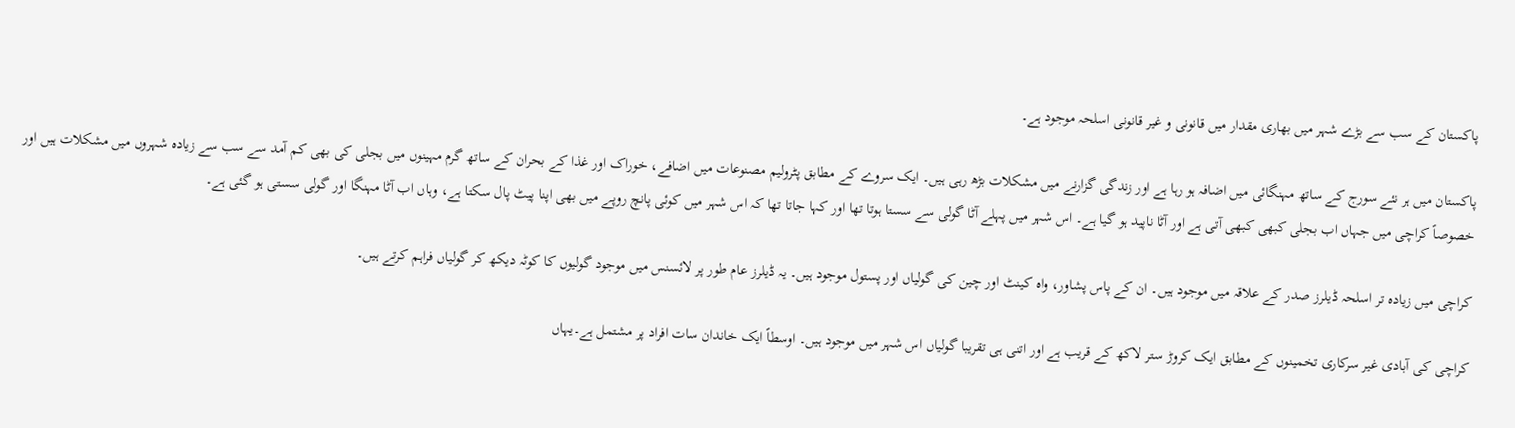پاکستان کے سب سے بڑے شہر میں بھاری مقدار میں قانونی و غیر قانونی اسلحہ موجود ہے۔

پاکستان میں ہر نئے سورج کے ساتھ مہنگائی میں اضافہ ہو رہا ہے اور زندگی گزارنے میں مشکلات بڑھ رہی ہیں۔ ایک سروے کے مطابق پٹرولیم مصنوعات میں اضافے، خوراک اور غذا کے بحران کے ساتھ گرم مہینوں میں بجلی کی بھی کم آمد سے سب سے زیادہ شہروں میں مشکلات ہیں اور خصوصاً کراچی میں جہاں اب بجلی کبھی کبھی آتی ہے اور آٹا ناپید ہو گیا ہے۔ اس شہر میں پہلے آٹا گولی سے سستا ہوتا تھا اور کہا جاتا تھا کہ اس شہر میں کوئی پانچ روپے میں بھی اپنا پیٹ پال سکتا ہے، وہاں اب آٹا مہنگا اور گولی سستی ہو گئی ہے۔

کراچی میں زیادہ تر اسلحہ ڈیلرز صدر کے علاقہ میں موجود ہیں۔ ان کے پاس پشاور، واہ کینٹ اور چین کی گولیاں اور پستول موجود ہیں۔ یہ ڈیلرز عام طور پر لائسنس میں موجود گولیوں کا کوٹہ دیکھ کر گولیاں فراہم کرتے ہیں۔

کراچی کی آبادی غیر سرکاری تخمینوں کے مطابق ایک کروڑ ستر لاکھ کے قریب ہے اور اتنی ہی تقریبا گولیاں اس شہر میں موجود ہیں۔ اوسطاً ایک خاندان سات افراد پر مشتمل ہے۔یہاں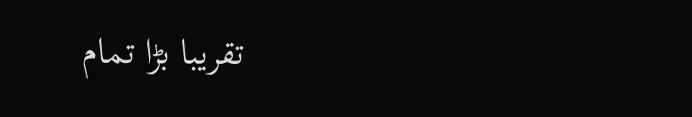تقریبا بڑا تمام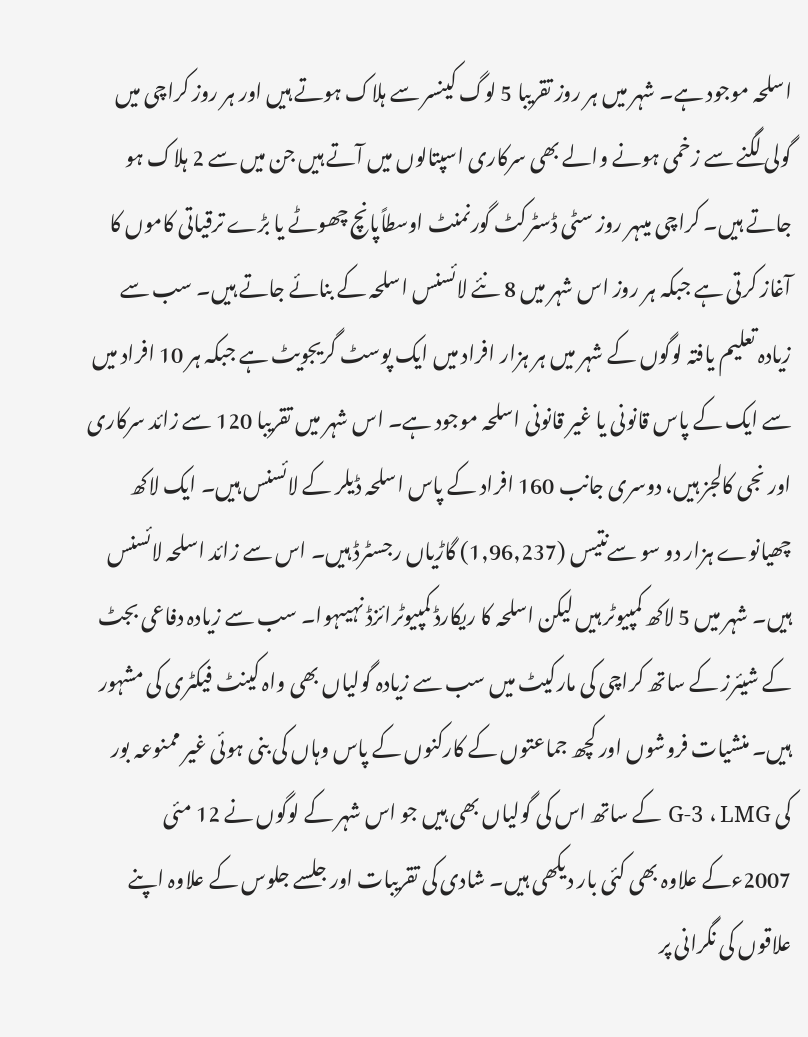اسلحہ موجود ہے۔ شہر میں ہر روز تقریبا 5 لوگ کینسر سے ہلاک ہوتے ہیں اور ہر روز کراچی میں گولی لگنے سے زخمی ہونے والے بھی سرکاری اسپتالوں میں آتے ہیں جن میں سے 2 ہلاک ہو جاتے ہیں۔ کراچی میںہر روز سٹی ڈسٹرکٹ گورنمنٹ اوسطاًپانچ چھوٹے یا بڑے ترقیاتی کاموں کا آغاز کرتی ہے جبکہ ہر روز اس شہر میں 8 نئے لائسنس اسلحہ کے بنائے جاتے ہیں۔ سب سے زیادہ تعلیم یافتہ لوگوں کے شہر میں ہر ہزار افراد میں ایک پوسٹ گریجویٹ ہے جبکہ ہر 10 افراد میں سے ایک کے پاس قانونی یا غیر قانونی اسلحہ موجود ہے۔ اس شہر میں تقریبا 120 سے زائد سرکاری اور نجی کالجز ہیں، دوسری جانب 160 افراد کے پاس اسلحہ ڈیلر کے لائسنس ہیں۔ ایک لاکھ چھیانوے ہزار دو سو سےنتیس (1,96,237) گاڑیاں رجسٹرڈ ہیں۔ اس سے زائد اسلحہ لائسنس ہیں۔ شہر میں 5 لاکھ کمپیوٹر ہیں لیکن اسلحہ کا ریکارڈ کمپیوٹرائزڈ نہیںہوا۔ سب سے زیادہ دفاعی بجٹ کے شیئرز کے ساتھ کراچی کی مارکیٹ میں سب سے زیادہ گولیاں بھی واہ کینٹ فیکٹری کی مشہور ہیں۔ منشیات فروشوں اور کچھ جماعتوں کے کارکنوں کے پاس وہاں کی بنی ہوئی غیر ممنوعہ بور کی G-3 ، LMG کے ساتھ اس کی گولیاں بھی ہیں جو اس شہر کے لوگوں نے 12 مئی 2007ءکے علاوہ بھی کئی بار دیکھی ہیں۔ شادی کی تقریبات اور جلسے جلوس کے علاوہ اپنے علاقوں کی نگرانی پر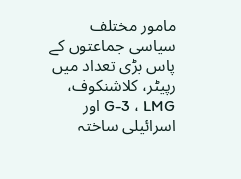مامور مختلف سیاسی جماعتوں کے پاس بڑی تعداد میں رپیٹر، کلاشنکوف، G-3 ، LMG اور اسرائیلی ساختہ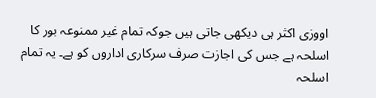اووزی اکثر ہی دیکھی جاتی ہیں جوکہ تمام غیر ممنوعہ بور کا اسلحہ ہے جس کی اجازت صرف سرکاری اداروں کو ہے۔ یہ تمام اسلحہ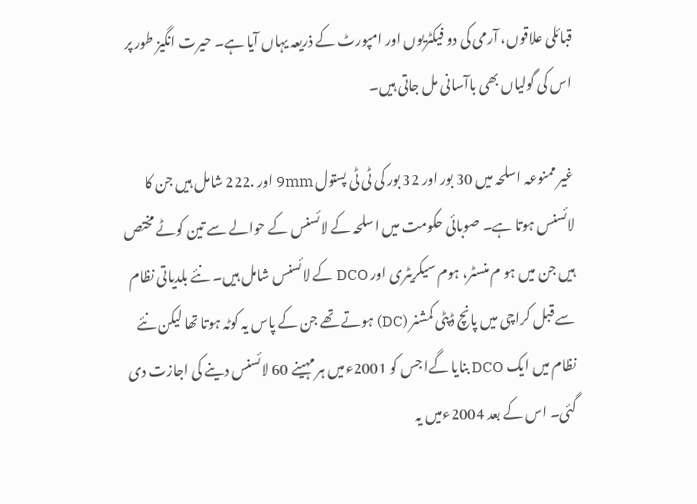قبائلی علاقوں، آرمی کی دو فیکٹریوں اور امپورٹ کے ذریعہ یہاں آیا ہے۔ حیرت انگیز طور پر اس کی گولیاں بھی باآسانی مل جاتی ہیں۔

غیر ممنوعہ اسلحہ میں 30 بور اور 32 بور کی ٹی ٹی پستول 9mm اور .222 شامل ہیں جن کا لائسنس ہوتا ہے۔ صوبائی حکومت میں اسلحہ کے لائسنس کے حوالے سے تین کوٹے مختص ہیں جن میں ہو م منسٹر، ہوم سیکریٹری اور DCO کے لائسنس شامل ہیں۔ نئے بلدیاتی نظام سے قبل کراچی میں پانچ ڈپٹی کمشنر (DC) ہوتے تھے جن کے پاس یہ کوٹہ ہوتا تھا لیکن نئے نظام میں ایک DCO بنایا گےا جس کو 2001ءمیں ہر مہینے 60 لائسنس دینے کی اجازت دی گئی۔ اس کے بعد 2004ءمیں یہ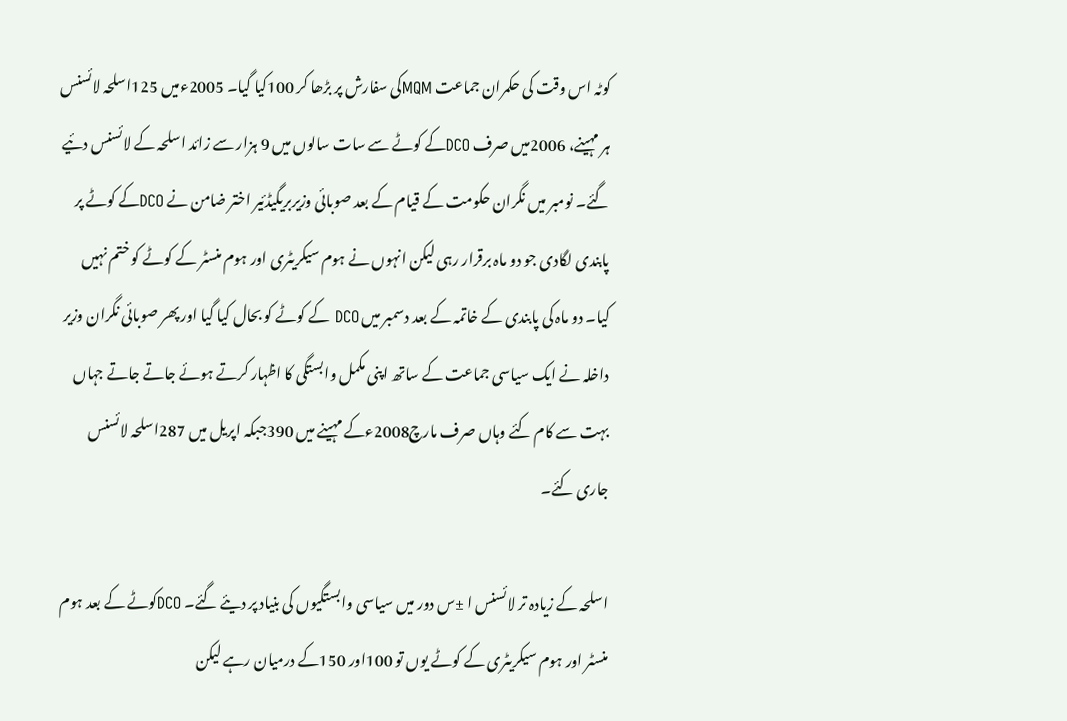کوٹہ اس وقت کی حکمران جماعت MQMکی سفارش پر بڑھا کر 100کیا گیا۔ 2005ءمیں 125اسلحہ لائسنس ہر مہینے، 2006میں صرف DCOکے کوٹے سے سات سالوں میں 9 ہزار سے زائد اسلحہ کے لائسنس دئیے گئے۔ نومبر میں نگران حکومت کے قیام کے بعد صوبائی وزیربریگیڈئیر اختر ضامن نے DCOکے کوٹے پر پابندی لگادی جو دو ماہ برقرار رہی لیکن انہوں نے ہوم سیکریٹری اور ہوم منسٹر کے کوٹے کو ختم نہیں کیا۔ دو ماہ کی پابندی کے خاتمہ کے بعد دسمبر میں DCO کے کوٹے کو بحال کیا گیا اور پھر صوبائی نگران وزیر داخلہ نے ایک سیاسی جماعت کے ساتھ اپنی مکمل وابستگی کا اظہار کرتے ہوئے جاتے جاتے جہاں بہت سے کام کئے وہاں صرف مارچ2008ءکے مہینے میں 390جبکہ اپریل میں 287اسلحہ لائسنس جاری کئے۔

اسلحہ کے زیادہ تر لائسنس ا ±س دور میں سیاسی وابستگیوں کی بنیاد پر دیئے گئے۔ DCOکوٹے کے بعد ہوم منسٹر اور ہوم سیکریٹری کے کوٹے یوں تو 100اور 150کے درمیان رہے لیکن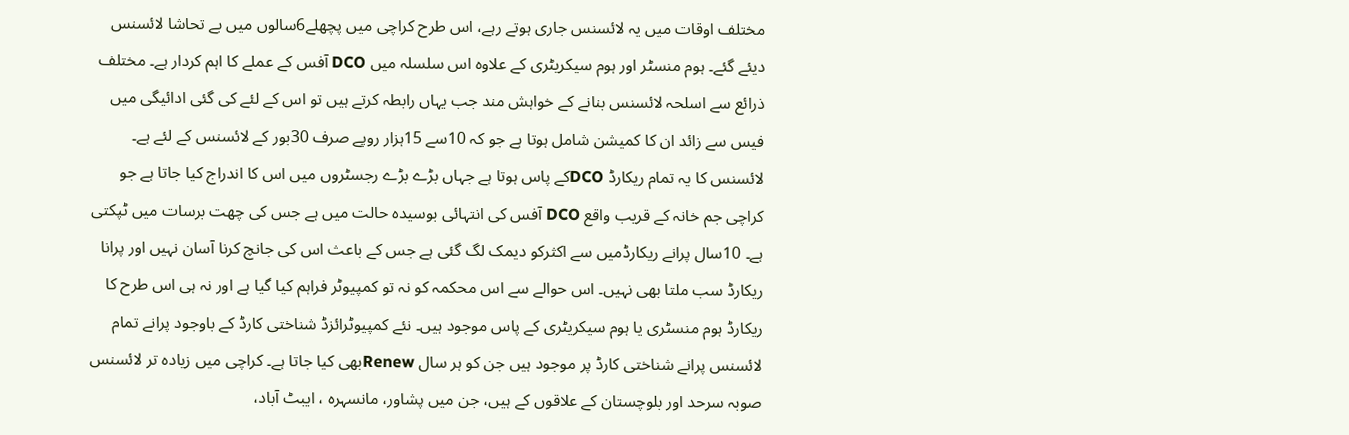مختلف اوقات میں یہ لائسنس جاری ہوتے رہے، اس طرح کراچی میں پچھلے6سالوں میں بے تحاشا لائسنس دیئے گئے۔ ہوم منسٹر اور ہوم سیکریٹری کے علاوہ اس سلسلہ میں DCO آفس کے عملے کا اہم کردار ہے۔ مختلف ذرائع سے اسلحہ لائسنس بنانے کے خواہش مند جب یہاں رابطہ کرتے ہیں تو اس کے لئے کی گئی ادائیگی میں فیس سے زائد ان کا کمیشن شامل ہوتا ہے جو کہ 10سے 15ہزار روپے صرف 30بور کے لائسنس کے لئے ہے۔ لائسنس کا یہ تمام ریکارڈ DCOکے پاس ہوتا ہے جہاں بڑے بڑے رجسٹروں میں اس کا اندراج کیا جاتا ہے جو کراچی جم خانہ کے قریب واقع DCO آفس کی انتہائی بوسیدہ حالت میں ہے جس کی چھت برسات میں ٹپکتی ہے۔ 10سال پرانے ریکارڈمیں سے اکثرکو دیمک لگ گئی ہے جس کے باعث اس کی جانچ کرنا آسان نہیں اور پرانا ریکارڈ سب ملتا بھی نہیں۔ اس حوالے سے اس محکمہ کو نہ تو کمپیوٹر فراہم کیا گیا ہے اور نہ ہی اس طرح کا ریکارڈ ہوم منسٹری یا ہوم سیکریٹری کے پاس موجود ہیں۔ نئے کمپیوٹرائزڈ شناختی کارڈ کے باوجود پرانے تمام لائسنس پرانے شناختی کارڈ پر موجود ہیں جن کو ہر سال Renewبھی کیا جاتا ہے۔ کراچی میں زیادہ تر لائسنس صوبہ سرحد اور بلوچستان کے علاقوں کے ہیں، جن میں پشاور، مانسہرہ ، ایبٹ آباد،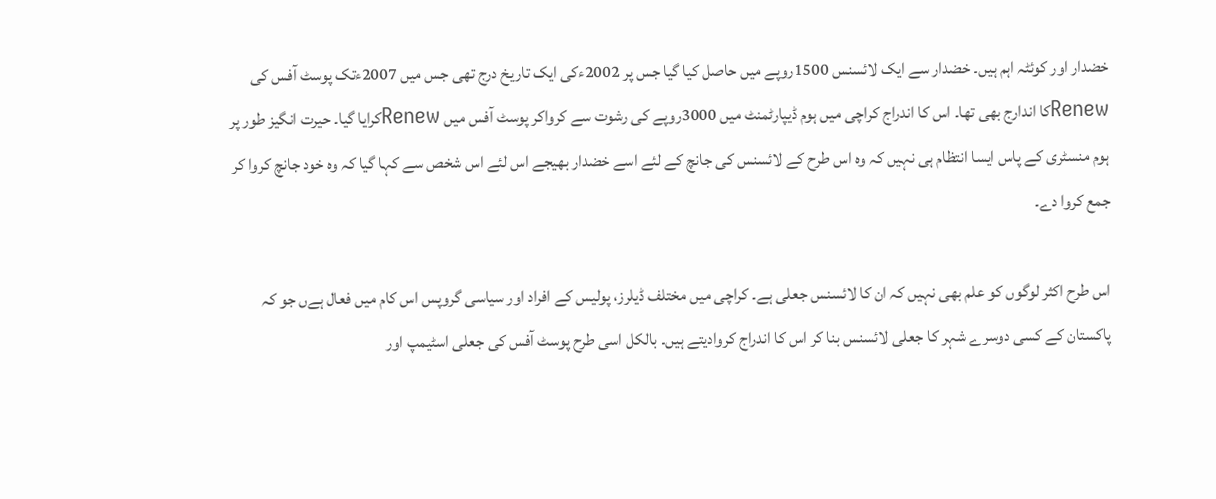خضدار اور کوئٹہ اہم ہیں۔ خضدار سے ایک لائسنس 1500روپے میں حاصل کیا گیا جس پر 2002ءکی ایک تاریخ درج تھی جس میں 2007ءتک پوسٹ آفس کی Renewکا اندارج بھی تھا۔ اس کا اندراج کراچی میں ہوم ڈیپارٹمنٹ میں 3000روپے کی رشوت سے کرواکر پوسٹ آفس میں Renewکرایا گیا۔ حیرت انگیز طور پر ہوم منسٹری کے پاس ایسا انتظام ہی نہیں کہ وہ اس طرح کے لائسنس کی جانچ کے لئے اسے خضدار بھیجے اس لئے اس شخص سے کہا گیا کہ وہ خود جانچ کروا کر جمع کروا دے۔

اس طرح اکثر لوگوں کو علم بھی نہیں کہ ان کا لائسنس جعلی ہے۔ کراچی میں مختلف ڈیلرز، پولیس کے افراد اور سیاسی گروپس اس کام میں فعال ہےں جو کہ پاکستان کے کسی دوسرے شہر کا جعلی لائسنس بنا کر اس کا اندراج کروادیتے ہیں۔ بالکل اسی طرح پوسٹ آفس کی جعلی اسٹیمپ اور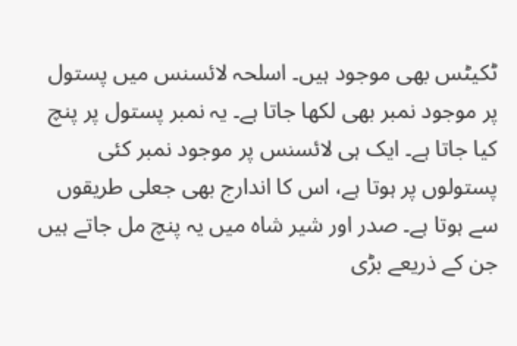ٹکیٹس بھی موجود ہیں۔ اسلحہ لائسنس میں پستول پر موجود نمبر بھی لکھا جاتا ہے۔ یہ نمبر پستول پر پنچ کیا جاتا ہے۔ ایک ہی لائسنس پر موجود نمبر کئی پستولوں پر ہوتا ہے، اس کا اندارج بھی جعلی طریقوں سے ہوتا ہے۔ صدر اور شیر شاہ میں یہ پنچ مل جاتے ہیں جن کے ذریعے بڑی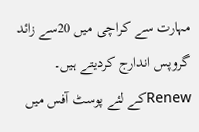مہارت سے کراچی میں 20سے زائد گروپس اندارج کردیتے ہیں۔ Renewکے لئے پوسٹ آفس میں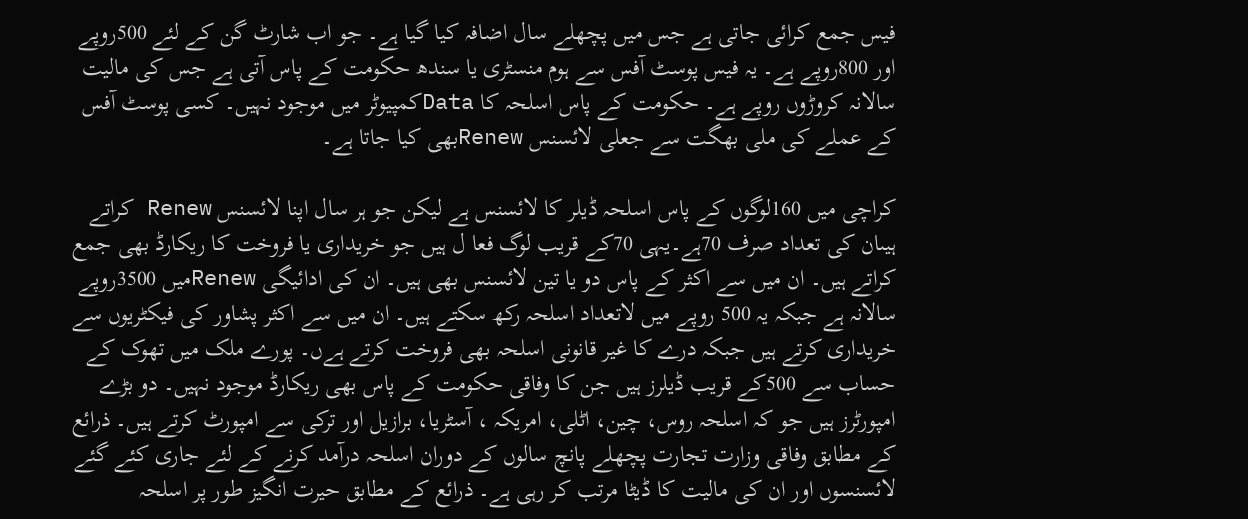فیس جمع کرائی جاتی ہے جس میں پچھلے سال اضافہ کیا گیا ہے۔ جو اب شارٹ گن کے لئے 500روپے اور 800روپے ہے۔ یہ فیس پوسٹ آفس سے ہوم منسٹری یا سندھ حکومت کے پاس آتی ہے جس کی مالیت سالانہ کروڑوں روپے ہے۔ حکومت کے پاس اسلحہ کا Dataکمپیوٹر میں موجود نہیں۔ کسی پوسٹ آفس کے عملے کی ملی بھگت سے جعلی لائسنس Renewبھی کیا جاتا ہے۔

کراچی میں 160لوگوں کے پاس اسلحہ ڈیلر کا لائسنس ہے لیکن جو ہر سال اپنا لائسنس Renew کراتے ہیںان کی تعداد صرف 70ہے۔یہی 70کے قریب لوگ فعا ل ہیں جو خریداری یا فروخت کا ریکارڈ بھی جمع کراتے ہیں۔ ان میں سے اکثر کے پاس دو یا تین لائسنس بھی ہیں۔ ان کی ادائیگی Renewمیں 3500روپے سالانہ ہے جبکہ یہ 500 روپے میں لاتعداد اسلحہ رکھ سکتے ہیں۔ ان میں سے اکثر پشاور کی فیکٹریوں سے خریداری کرتے ہیں جبکہ درے کا غیر قانونی اسلحہ بھی فروخت کرتے ہےں۔ پورے ملک میں تھوک کے حساب سے 500کے قریب ڈیلرز ہیں جن کا وفاقی حکومت کے پاس بھی ریکارڈ موجود نہیں۔ دو بڑے امپورٹرز ہیں جو کہ اسلحہ روس، چین، اٹلی، امریکہ ، آسٹریا، برازیل اور ترکی سے امپورٹ کرتے ہیں۔ ذرائع کے مطابق وفاقی وزارت تجارت پچھلے پانچ سالوں کے دوران اسلحہ درآمد کرنے کے لئے جاری کئے گئے لائسنسوں اور ان کی مالیت کا ڈیٹا مرتب کر رہی ہے۔ ذرائع کے مطابق حیرت انگیز طور پر اسلحہ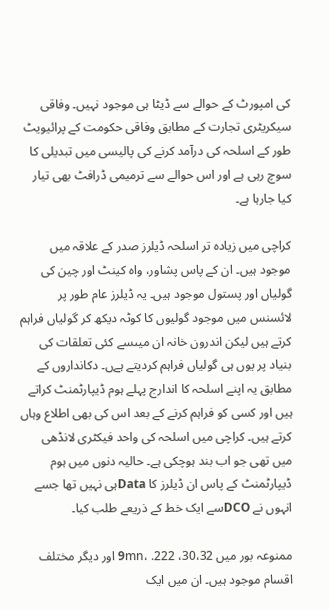کی امپورٹ کے حوالے سے ڈیٹا ہی موجود نہیں۔ وفاقی سیکریٹری تجارت کے مطابق وفاقی حکومت کے پرائیویٹ طور کے اسلحہ کی درآمد کرنے کی پالیسی میں تبدیلی کا سوچ رہی ہے اور اس حوالے سے ترمیمی ڈرافٹ بھی تیار کیا جارہا ہے۔

کراچی میں زیادہ تر اسلحہ ڈیلرز صدر کے علاقہ میں موجود ہیں۔ ان کے پاس پشاور، واہ کینٹ اور چین کی گولیاں اور پستول موجود ہیں۔ یہ ڈیلرز عام طور پر لائسنس میں موجود گولیوں کا کوٹہ دیکھ کر گولیاں فراہم کرتے ہیں لیکن اندرون خانہ ان میںسے کئی تعلقات کی بنیاد پر یوں ہی گولیاں فراہم کردیتے ہےں۔ دکانداروں کے مطابق یہ اپنے اسلحہ کا اندارج پہلے ہوم ڈیپارٹمنٹ کراتے ہیں اور کسی کو فراہم کرنے کے بعد اس کی بھی اطلاع وہاں کرتے ہیں۔ کراچی میں اسلحہ کی واحد فیکٹری لانڈھی میں تھی جو اب بند ہوچکی ہے۔ حالیہ دنوں میں ہوم ڈیپارٹمنٹ کے پاس ان ڈیلرز کا Dataہی نہیں تھا جسے انہوں نے DCOسے ایک خط کے ذریعے طلب کیا۔

ممنوعہ بور میں 30،32، 9mn، .222 اور دیگر مختلف اقسام موجود ہیں۔ ان میں ایک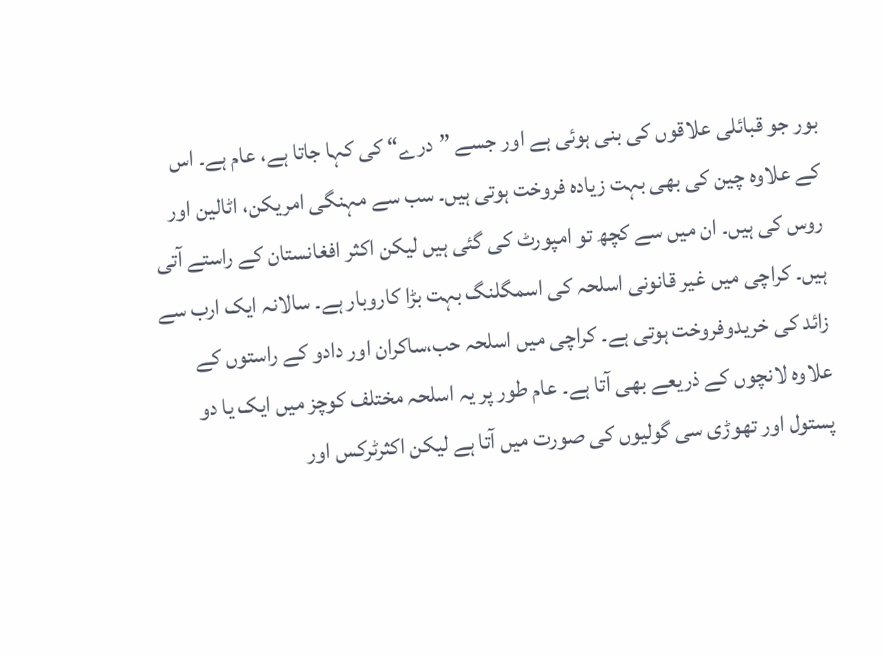بور جو قبائلی علاقوں کی بنی ہوئی ہے اور جسے ”درے“ کی کہا جاتا ہے، عام ہے۔ اس کے علاوہ چین کی بھی بہت زیادہ فروخت ہوتی ہیں۔ سب سے مہنگی امریکن، اٹالین اور روس کی ہیں۔ ان میں سے کچھ تو امپورٹ کی گئی ہیں لیکن اکثر افغانستان کے راستے آتی ہیں۔ کراچی میں غیر قانونی اسلحہ کی اسمگلنگ بہت بڑا کاروبار ہے۔ سالانہ ایک ارب سے زائد کی خریدوفروخت ہوتی ہے۔ کراچی میں اسلحہ حب،ساکران اور دادو کے راستوں کے علاوہ لانچوں کے ذریعے بھی آتا ہے۔ عام طور پر یہ اسلحہ مختلف کوچز میں ایک یا دو پستول اور تھوڑی سی گولیوں کی صورت میں آتا ہے لیکن اکثرٹرکس اور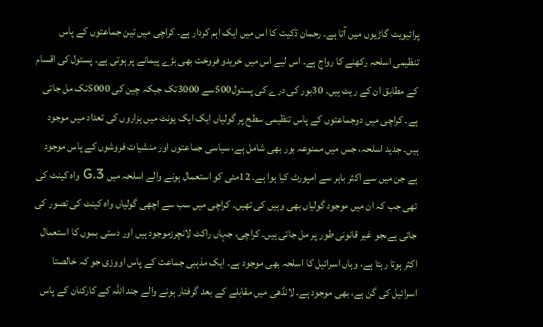پرائیویٹ گاڑیوں میں آتا ہے۔ رحمان ڈکیت کا اس میں ایک اہم کردار ہے۔ کراچی میں تین جماعتوں کے پاس تنظیمی اسلحہ رکھنے کا رواج ہے۔ اس لیے اس میں خریدو فروخت بھی بڑے پیمانے پر ہوتی ہے۔ پستول کی اقسام کے مطابق ان کے ریٹ ہیں۔ 30بور کی درے کی پستول500سے 3000تک جبکہ چین کی 5000تک مل جاتی ہے۔ کراچی میں دوجماعتوں کے پاس تنظیمی سطح پر گولیاں ایک ایک یونٹ میں ہزاروں کی تعداد میں موجود ہیں۔ جدید اسلحہ، جس میں ممنوعہ بور بھی شامل ہے، سیاسی جماعتوں اور منشیات فروشوں کے پاس موجود ہے جن میں سے اکثر باہر سے امپورٹ کیا ہوا ہے۔ 12مئی کو استعمال ہونے والے اسلحہ میں G.3 واہ کینٹ کی تھی جب کہ ان میں موجود گولیاں بھی وہیں کی تھیں۔ کراچی میں سب سے اچھی گولیاں واہ کینٹ کی تصور کی جاتی ہےںجو غیر قانونی طور پر مل جاتی ہیں۔ کراچی، جہاں راکٹ لانچرزموجود ہیں اور دستی بموں کا استعمال اکثر ہوتا رہتا ہے، وہاں اسرائیل کا اسلحہ بھی موجود ہے۔ ایک مذہبی جماعت کے پاس اووزی جو کہ خالصتا اسرائیل کی گن ہے، بھی موجود ہے۔ لانڈھی میں مقابلے کے بعد گرفتار ہونے والے جند اللہ کے کارکنان کے پاس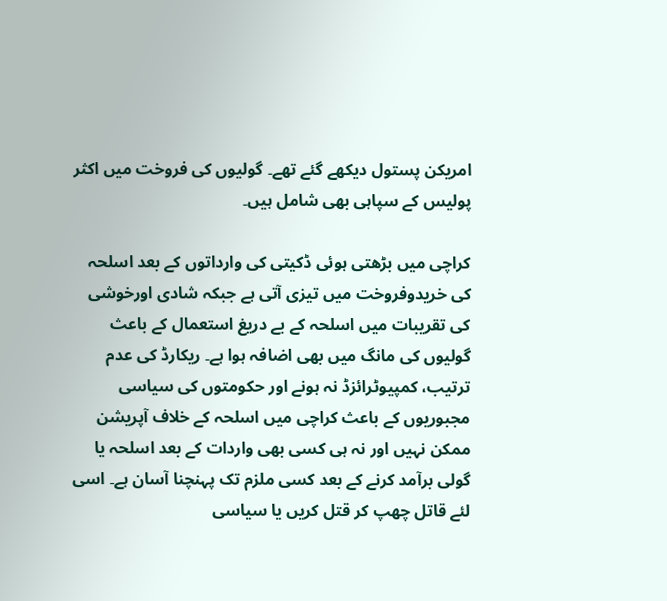امریکن پستول دیکھے گئے تھے۔ گولیوں کی فروخت میں اکثر پولیس کے سپاہی بھی شامل ہیں۔

کراچی میں بڑھتی ہوئی ڈکیتی کی وارداتوں کے بعد اسلحہ کی خریدوفروخت میں تیزی آتی ہے جبکہ شادی اورخوشی کی تقریبات میں اسلحہ کے بے دریغ استعمال کے باعث گولیوں کی مانگ میں بھی اضافہ ہوا ہے۔ ریکارڈ کی عدم ترتیب، کمپیوٹرائزڈ نہ ہونے اور حکومتوں کی سیاسی مجبوریوں کے باعث کراچی میں اسلحہ کے خلاف آپریشن ممکن نہیں اور نہ ہی کسی بھی واردات کے بعد اسلحہ یا گولی برآمد کرنے کے بعد کسی ملزم تک پہنچنا آسان ہے۔ اسی لئے قاتل چھپ کر قتل کریں یا سیاسی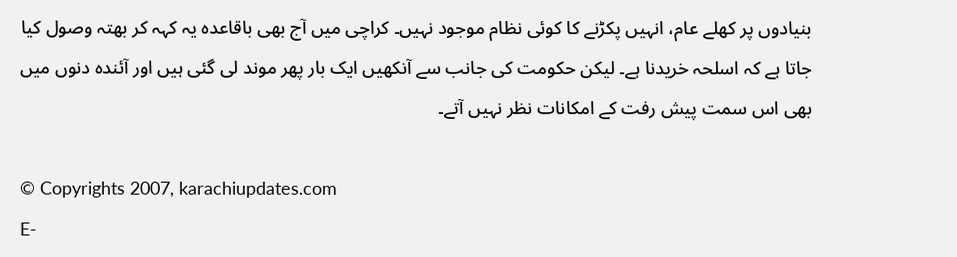بنیادوں پر کھلے عام، انہیں پکڑنے کا کوئی نظام موجود نہیں۔ کراچی میں آج بھی باقاعدہ یہ کہہ کر بھتہ وصول کیا جاتا ہے کہ اسلحہ خریدنا ہے۔ لیکن حکومت کی جانب سے آنکھیں ایک بار پھر موند لی گئی ہیں اور آئندہ دنوں میں بھی اس سمت پیش رفت کے امکانات نظر نہیں آتے۔

© Copyrights 2007, karachiupdates.com
E-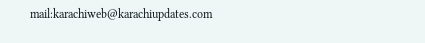mail:karachiweb@karachiupdates.com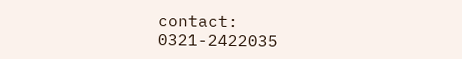contact: 0321-2422035